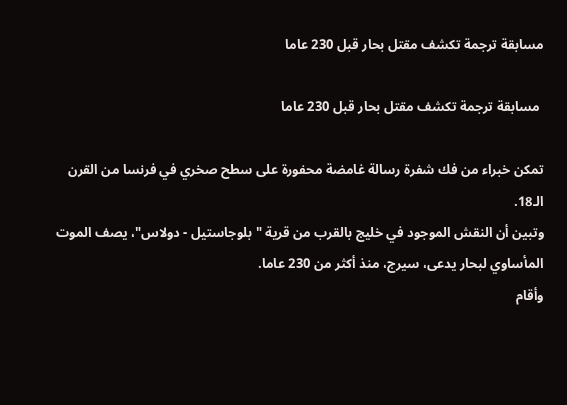مسابقة ترجمة تكشف مقتل بحار قبل 230 عاما

 مسابقة ترجمة تكشف مقتل بحار قبل 230 عاما

تمكن خبراء من فك شفرة رسالة غامضة محفورة على سطح صخري في فرنسا من القرن الـ18.
وتبين أن النقش الموجود في خليج بالقرب من قرية "بلوجاستيل - دولاس"، يصف الموت المأساوي لبحار يدعى، سيرج، منذ أكثر من 230 عاما.
وأقام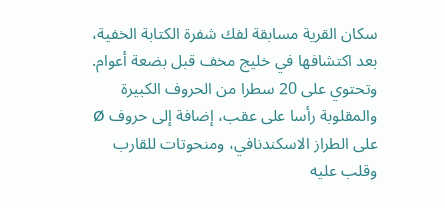سكان القرية مسابقة لفك شفرة الكتابة الخفية، بعد اكتشافها في خليج مخف قبل بضعة أعوام. وتحتوي على 20 سطرا من الحروف الكبيرة والمقلوبة رأسا على عقب، إضافة إلى حروف Ø على الطراز الاسكندنافي، ومنحوتات للقارب وقلب عليه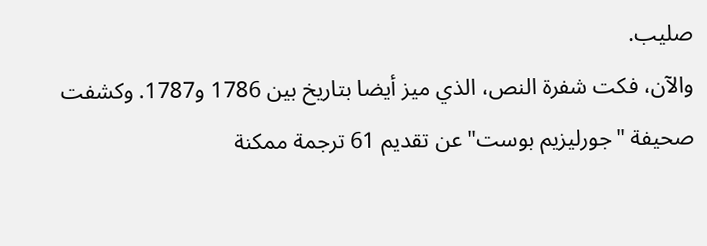صليب.
والآن، فكت شفرة النص، الذي ميز أيضا بتاريخ بين 1786 و1787. وكشفت صحيفة "جورليزيم بوست" عن تقديم 61 ترجمة ممكنة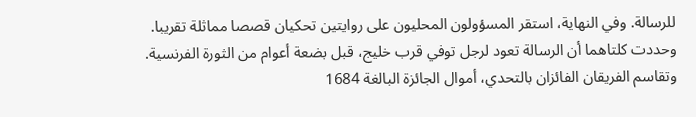للرسالة. وفي النهاية، استقر المسؤولون المحليون على روايتين تحكيان قصصا مماثلة تقريبا.
وحددت كلتاهما أن الرسالة تعود لرجل توفي قرب خليج، قبل بضعة أعوام من الثورة الفرنسية.
وتقاسم الفريقان الفائزان بالتحدي، أموال الجائزة البالغة 1684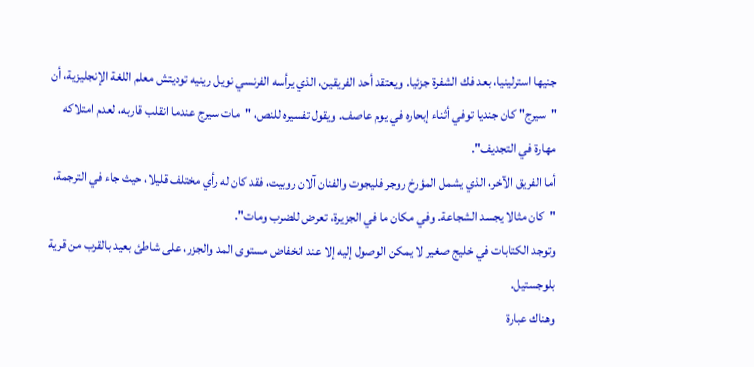جنيها استرلينيا، بعد فك الشفرة جزئيا. ويعتقد أحد الفريقين، الذي يرأسه الفرنسي نويل رينيه توديتش معلم اللغة الإنجليزية، أن "سيرج" كان جنديا توفي أثناء إبحاره في يوم عاصف. ويقول تفسيره للنص، "مات سيرج عندما انقلب قاربه، لعدم امتلاكه مهارة في التجديف".
أما الفريق الآخر، الذي يشمل المؤرخ روجر فليجوت والفنان آلان روبيت، فقد كان له رأي مختلف قليلا، حيث جاء في الترجمة، "كان مثالا يجسد الشجاعة. وفي مكان ما في الجزيرة، تعرض للضرب ومات".
وتوجد الكتابات في خليج صغير لا يمكن الوصول إليه إلا عند انخفاض مستوى المد والجزر، على شاطئ بعيد بالقرب من قرية بلوجستيل.
وهناك عبارة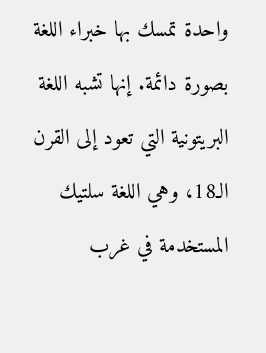واحدة تمسك بها خبراء اللغة بصورة دائمة. إنها تشبه اللغة البريتونية التي تعود إلى القرن الـ18، وهي اللغة سلتيك المستخدمة في غرب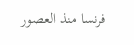فرنسا منذ العصور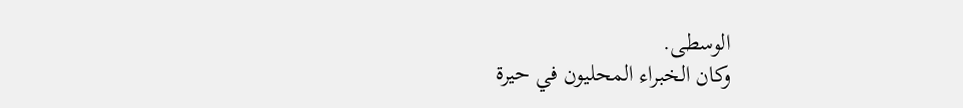الوسطى.
وكان الخبراء المحليون في حيرة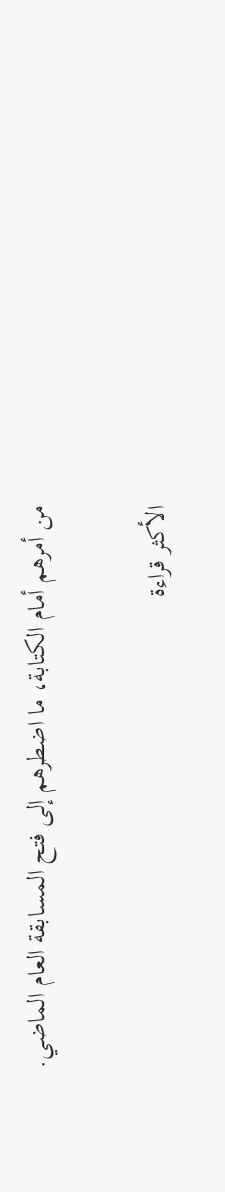من أمرهم أمام الكتابة، ما اضطرهم إلى فتح المسابقة العام الماضي.

الأكثر قراءة